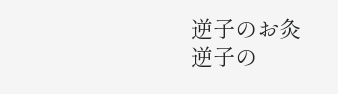逆子のお灸
逆子の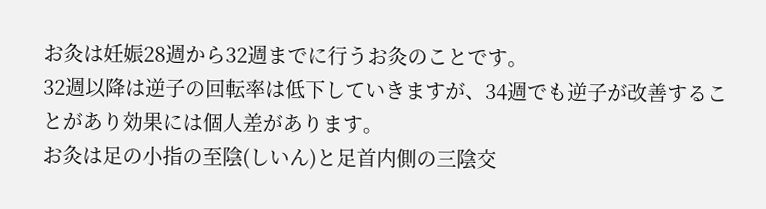お灸は妊娠28週から32週までに行うお灸のことです。
32週以降は逆子の回転率は低下していきますが、34週でも逆子が改善することがあり効果には個人差があります。
お灸は足の小指の至陰(しいん)と足首内側の三陰交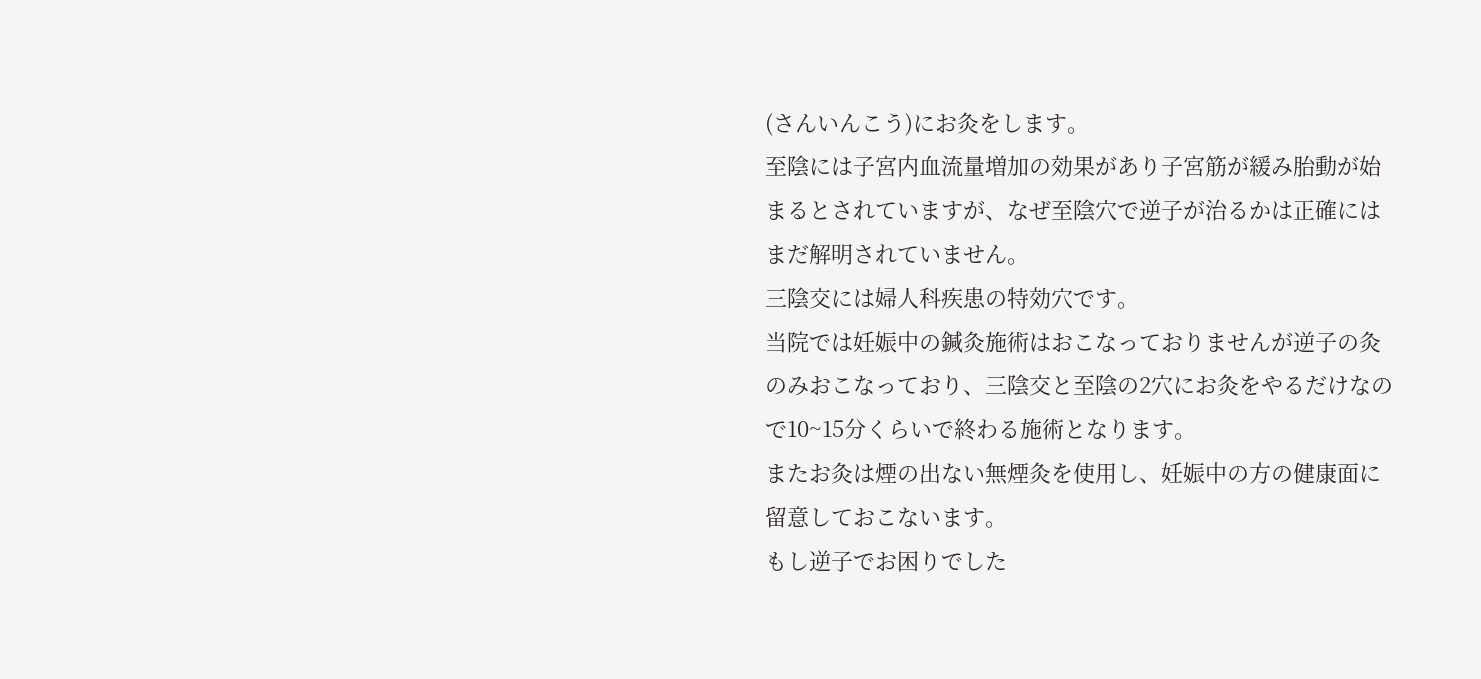(さんいんこう)にお灸をします。
至陰には子宮内血流量増加の効果があり子宮筋が緩み胎動が始まるとされていますが、なぜ至陰穴で逆子が治るかは正確にはまだ解明されていません。
三陰交には婦人科疾患の特効穴です。
当院では妊娠中の鍼灸施術はおこなっておりませんが逆子の灸のみおこなっており、三陰交と至陰の2穴にお灸をやるだけなので10~15分くらいで終わる施術となります。
またお灸は煙の出ない無煙灸を使用し、妊娠中の方の健康面に留意しておこないます。
もし逆子でお困りでした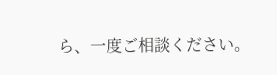ら、一度ご相談ください。